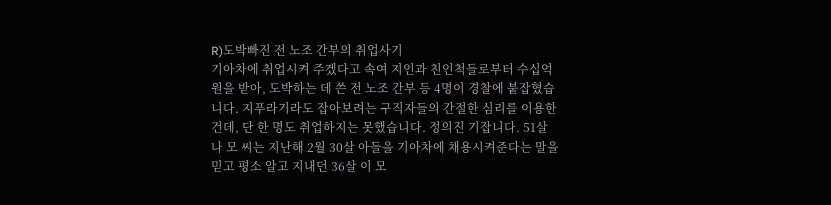R)도박빠진 전 노조 간부의 취업사기
기아차에 취업시켜 주겠다고 속여 지인과 친인척들로부터 수십억원을 받아, 도박하는 데 쓴 전 노조 간부 등 4명이 경찰에 붙잡혔습니다. 지푸라기라도 잡아보려는 구직자들의 간절한 심리를 이용한 건데, 단 한 명도 취업하지는 못했습니다. 정의진 기잡니다. 51살 나 모 씨는 지난해 2월 30살 아들을 기아차에 채용시켜준다는 말을 믿고 평소 알고 지내던 36살 이 모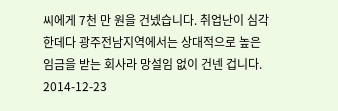씨에게 7천 만 원을 건넸습니다. 취업난이 심각한데다 광주전남지역에서는 상대적으로 높은 임금을 받는 회사라 망설임 없이 건넨 겁니다.
2014-12-23